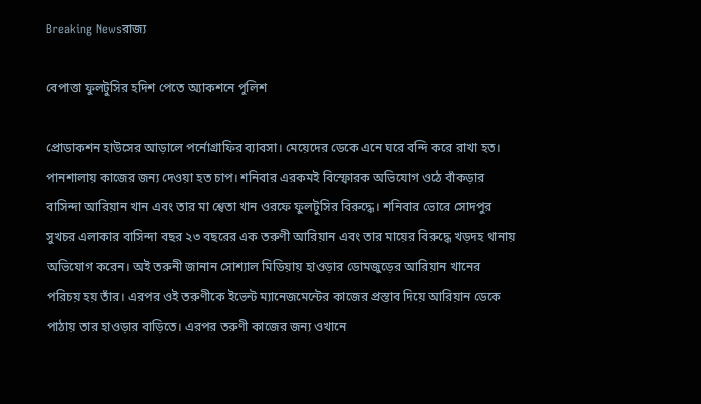Breaking Newsরাজ্য

বেপাত্তা ফুলটুসির হদিশ পেতে অ্যাকশনে পুলিশ

প্রোডাকশন হাউসের আড়ালে পর্নোগ্রাফির ব্যাবসা। মেয়েদের ডেকে এনে ঘরে বন্দি করে রাখা হত। পানশালায় কাজের জন্য দেওয়া হত চাপ। শনিবার এরকমই বিস্ফোরক অভিযোগ ওঠে বাঁকড়ার বাসিন্দা আরিয়ান খান এবং তার মা শ্বেতা খান ওরফে ফুলটুসির বিরুদ্ধে। শনিবার ভোরে সোদপুর সুখচর এলাকার বাসিন্দা বছর ২৩ বছরের এক তরুণী আরিয়ান এবং তার মায়ের বিরুদ্ধে খড়দহ থানায় অভিযোগ করেন। অই তরুনী জানান সোশ্যাল মিডিয়ায় হাওড়ার ডোমজুড়ের আরিয়ান খানের পরিচয় হয় তাঁর। এরপর ওই তরুণীকে ইভেন্ট ম্যানেজমেন্টের কাজের প্রস্তাব দিয়ে আরিয়ান ডেকে পাঠায় তার হাওড়ার বাড়িতে। এরপর তরুণী কাজের জন্য ওখানে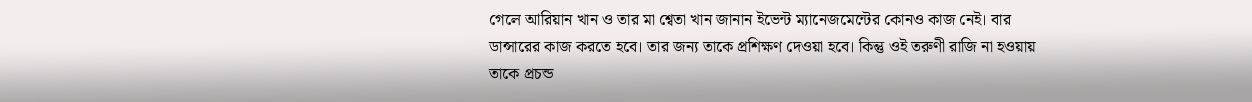গেলে আরিয়ান খান ও তার মা শ্বেতা খান জানান ইভেন্ট ম্যানেজমেন্টের কোনও কাজ নেই। বার ডান্সারের কাজ করতে হবে। তার জন্য তাকে প্রশিক্ষণ দেওয়া হবে। কিন্তু ওই তরুণী রাজি না হওয়ায় তাকে প্রচন্ড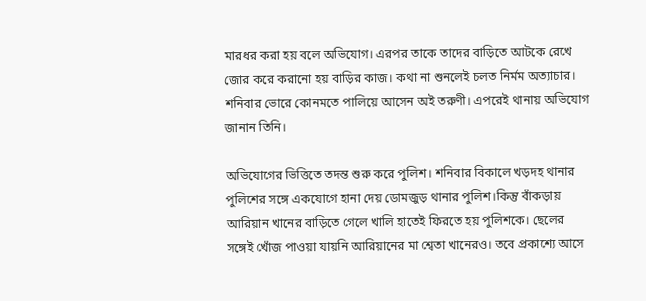মারধর করা হয় বলে অভিযোগ। এরপর তাকে তাদের বাড়িতে আটকে রেখে জোর করে করানো হয় বাড়ির কাজ। কথা না শুনলেই চলত নির্মম অত্যাচার। শনিবার ভোরে কোনমতে পালিয়ে আসেন অই তরুণী। এপরেই থানায় অভিযোগ জানান তিনি।

অভিযোগের ভিত্তিতে তদন্ত শুরু করে পুলিশ। শনিবার বিকালে খড়দহ থানার পুলিশের সঙ্গে একযোগে হানা দেয় ডোমজুড় থানার পুলিশ।কিন্তু বাঁকড়ায় আরিয়ান খানের বাড়িতে গেলে খালি হাতেই ফিরতে হয় পুলিশকে। ছেলের সঙ্গেই খোঁজ পাওয়া যায়নি আরিয়ানের মা শ্বেতা খানেরও। তবে প্রকাশ্যে আসে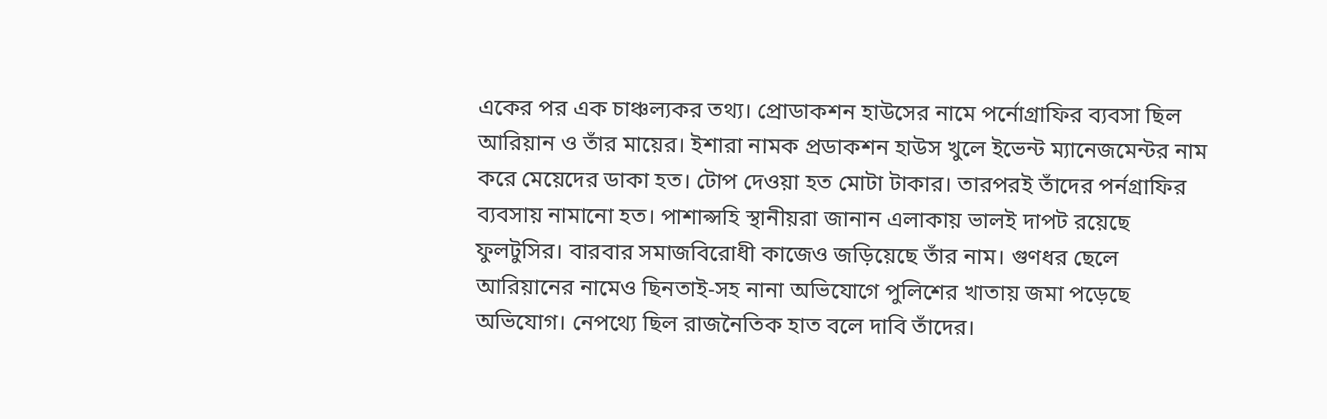একের পর এক চাঞ্চল্যকর তথ্য। প্রোডাকশন হাউসের নামে পর্নোগ্রাফির ব্যবসা ছিল আরিয়ান ও তাঁর মায়ের। ইশারা নামক প্রডাকশন হাউস খুলে ইভেন্ট ম্যানেজমেন্টর নাম করে মেয়েদের ডাকা হত। টোপ দেওয়া হত মোটা টাকার। তারপরই তাঁদের পর্নগ্রাফির ব্যবসায় নামানো হত। পাশাপ্সহি স্থানীয়রা জানান এলাকায় ভালই দাপট রয়েছে ফুলটুসির। বারবার সমাজবিরোধী কাজেও জড়িয়েছে তাঁর নাম। গুণধর ছেলে আরিয়ানের নামেও ছিনতাই-সহ নানা অভিযোগে পুলিশের খাতায় জমা পড়েছে অভিযোগ। নেপথ্যে ছিল রাজনৈতিক হাত বলে দাবি তাঁদের।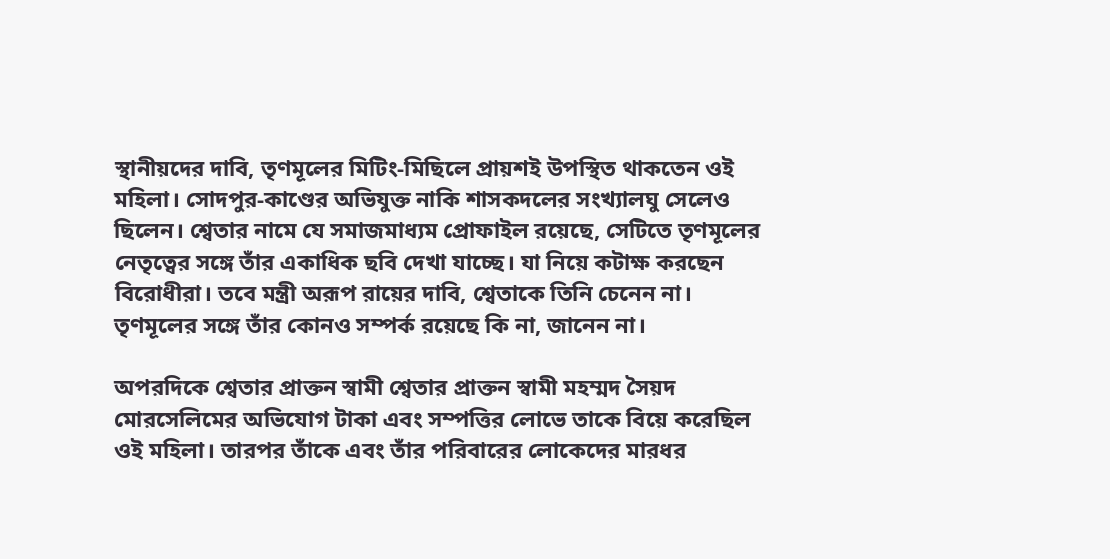স্থানীয়দের দাবি, তৃণমূলের মিটিং-মিছিলে প্রায়শই উপস্থিত থাকতেন ওই মহিলা। সোদপুর-কাণ্ডের অভিযুক্ত নাকি শাসকদলের সংখ্যালঘু সেলেও ছিলেন। শ্বেতার নামে যে সমাজমাধ্যম প্রোফাইল রয়েছে, সেটিতে তৃণমূলের নেতৃত্বের সঙ্গে তাঁর একাধিক ছবি দেখা যাচ্ছে। যা নিয়ে কটাক্ষ করছেন বিরোধীরা। তবে মন্ত্রী অরূপ রায়ের দাবি, শ্বেতাকে তিনি চেনেন না। তৃণমূলের সঙ্গে তাঁর কোনও সম্পর্ক রয়েছে কি না, জানেন না।

অপরদিকে শ্বেতার প্রাক্তন স্বামী শ্বেতার প্রাক্তন স্বামী মহম্মদ সৈয়দ মোরসেলিমের অভিযোগ টাকা এবং সম্পত্তির লোভে তাকে বিয়ে করেছিল ওই মহিলা। তারপর তাঁকে এবং তাঁর পরিবারের লোকেদের মারধর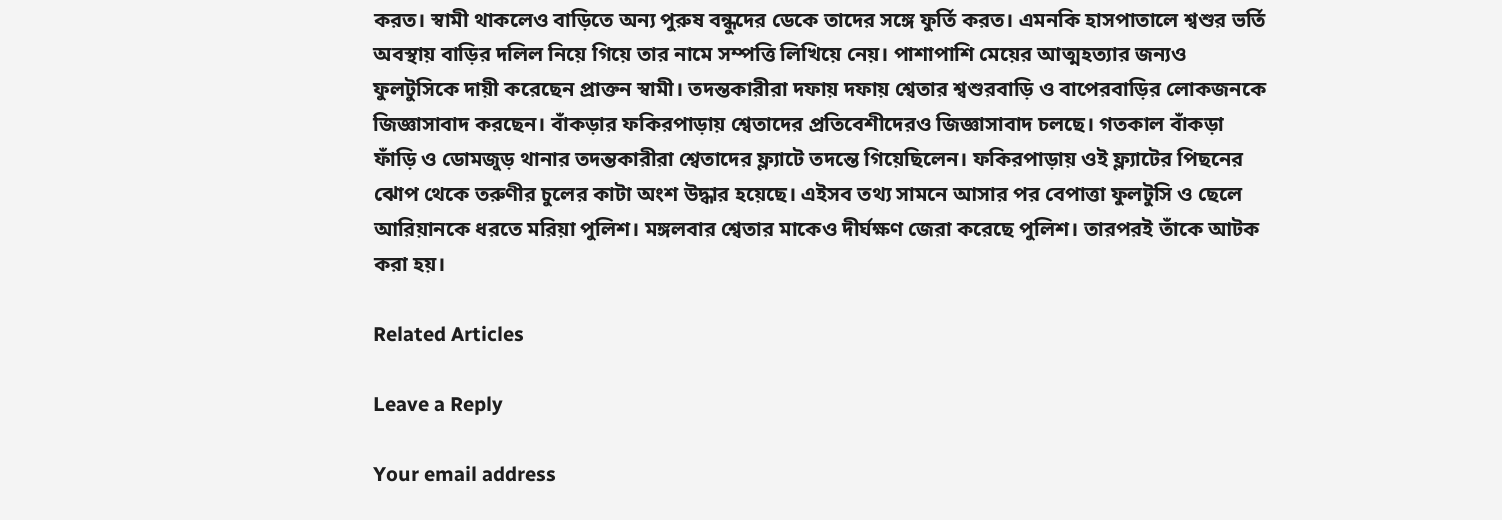করত। স্বামী থাকলেও বাড়িতে অন্য পুরুষ বন্ধুদের ডেকে তাদের সঙ্গে ফুর্তি করত। এমনকি হাসপাতালে শ্বশুর ভর্তি অবস্থায় বাড়ির দলিল নিয়ে গিয়ে তার নামে সম্পত্তি লিখিয়ে নেয়। পাশাপাশি মেয়ের আত্মহত্যার জন্যও ফুলটুসিকে দায়ী করেছেন প্রাক্তন স্বামী। তদন্তকারীরা দফায় দফায় শ্বেতার শ্বশুরবাড়ি ও বাপেরবাড়ির লোকজনকে জিজ্ঞাসাবাদ করছেন। বাঁকড়ার ফকিরপাড়ায় শ্বেতাদের প্রতিবেশীদেরও জিজ্ঞাসাবাদ চলছে। গতকাল বাঁকড়া ফাঁড়ি ও ডোমজুড় থানার তদন্তকারীরা শ্বেতাদের ফ্ল্যাটে তদন্তে গিয়েছিলেন। ফকিরপাড়ায় ওই ফ্ল্যাটের পিছনের ঝোপ থেকে তরুণীর চুলের কাটা অংশ উদ্ধার হয়েছে। এইসব তথ্য সামনে আসার পর বেপাত্তা ফুলটুসি ও ছেলে আরিয়ানকে ধরতে মরিয়া পুলিশ। মঙ্গলবার শ্বেতার মাকেও দীর্ঘক্ষণ জেরা করেছে পুলিশ। তারপরই তাঁকে আটক করা হয়।

Related Articles

Leave a Reply

Your email address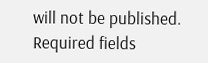will not be published. Required fields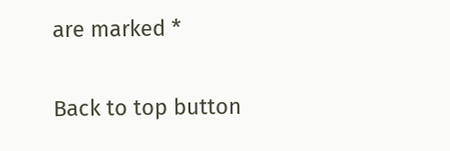are marked *

Back to top button